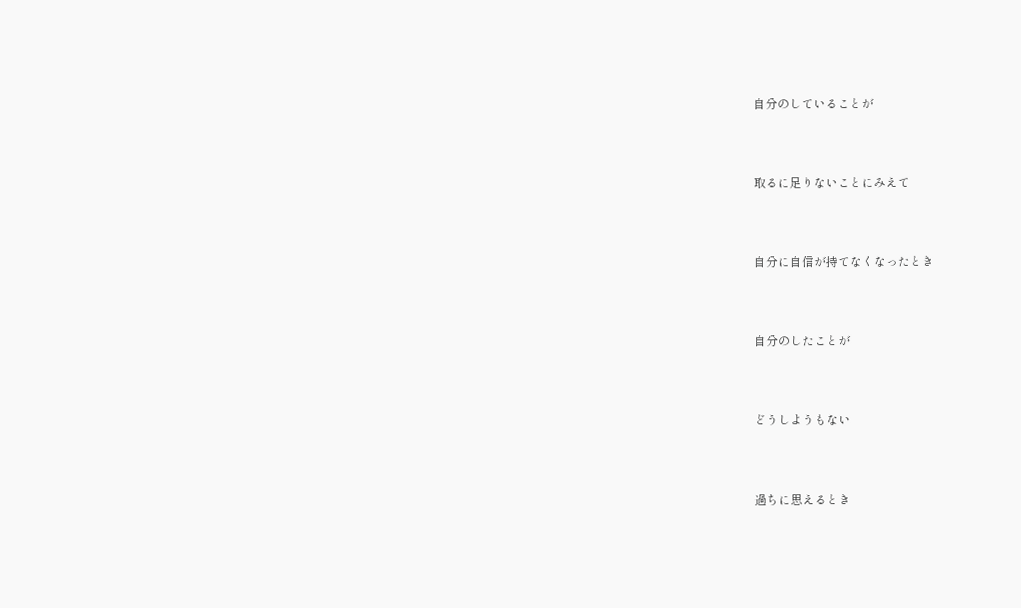自分のしていることが



取るに足りないことにみえて



自分に自信が持てなくなったとき



自分のしたことが



どうしようもない



過ちに思えるとき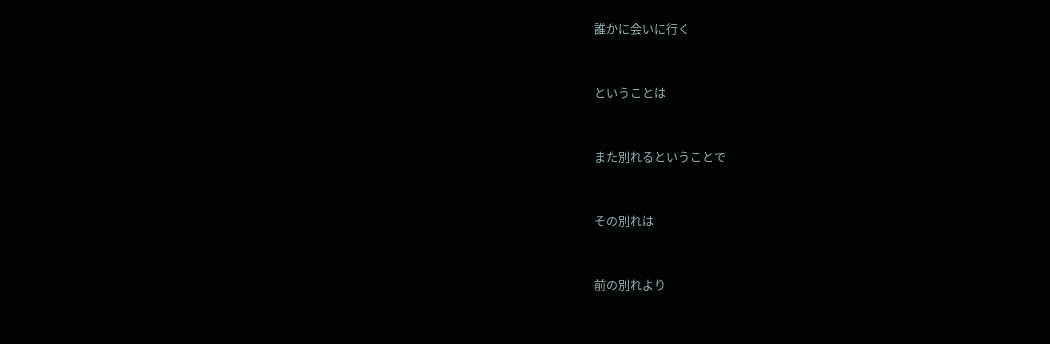誰かに会いに行く



ということは



また別れるということで



その別れは



前の別れより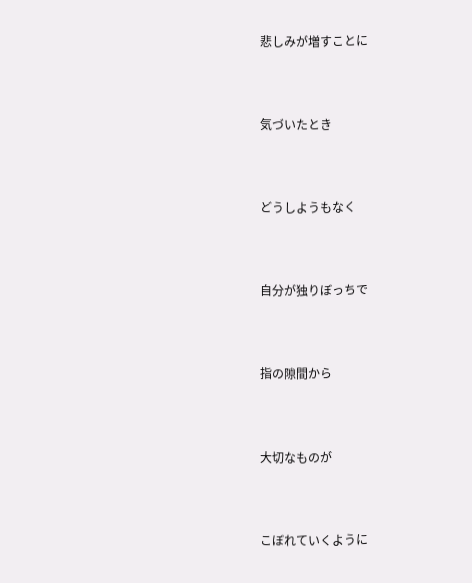悲しみが増すことに



気づいたとき



どうしようもなく



自分が独りぼっちで



指の隙間から



大切なものが



こぼれていくように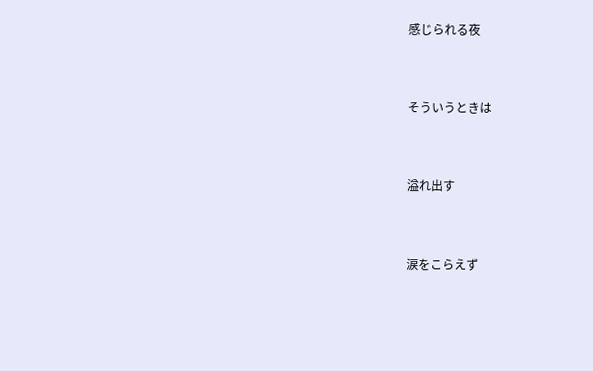感じられる夜



そういうときは



溢れ出す



涙をこらえず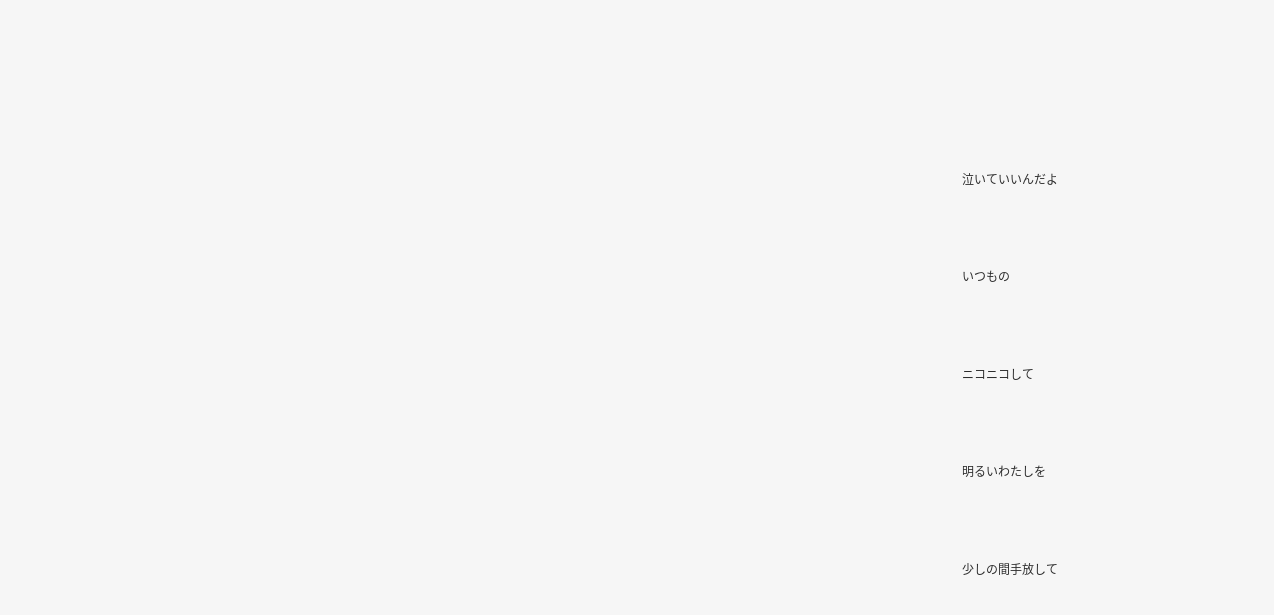泣いていいんだよ



いつもの



ニコニコして



明るいわたしを



少しの間手放して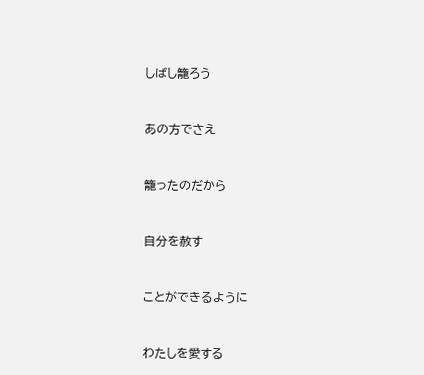しばし籠ろう



あの方でさえ



籠ったのだから



自分を赦す



ことができるように



わたしを愛する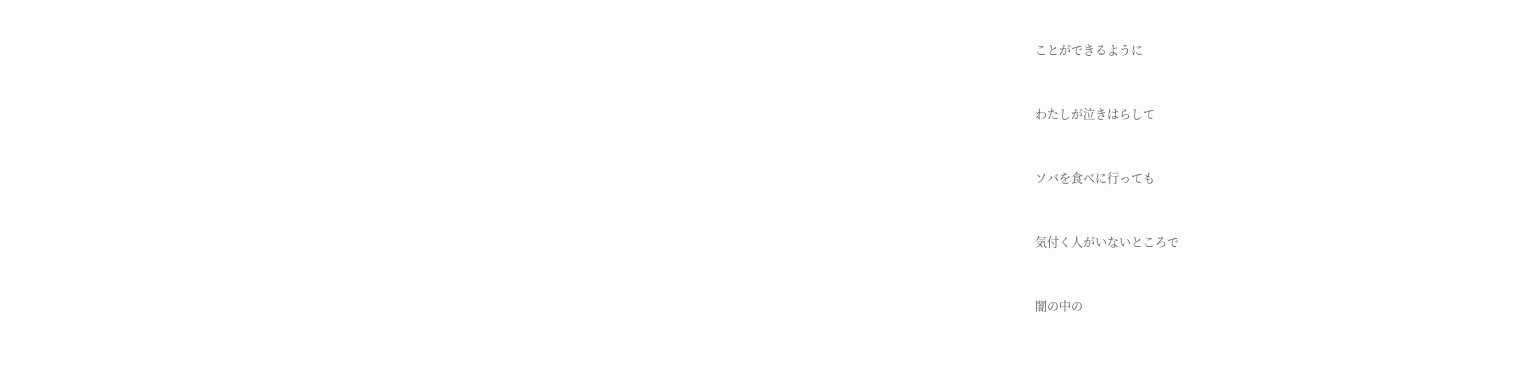ことができるように



わたしが泣きはらして



ソバを食べに行っても



気付く人がいないところで



闇の中の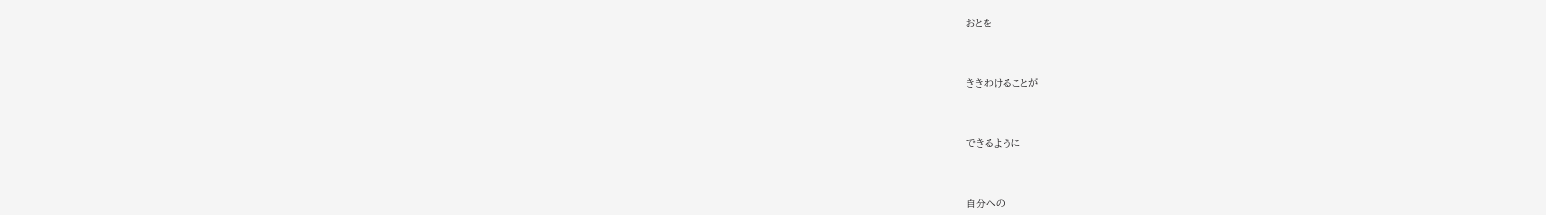おとを



ききわけることが



できるように



自分への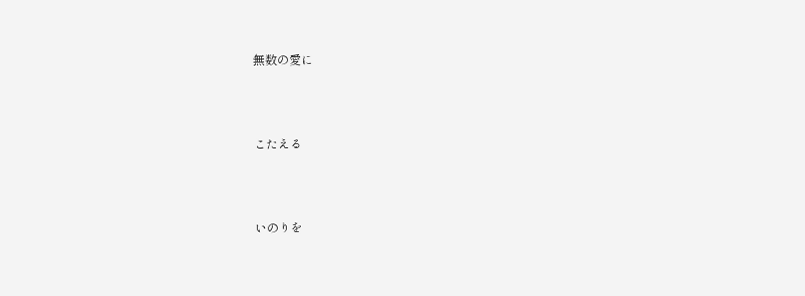無数の愛に



こたえる



いのりを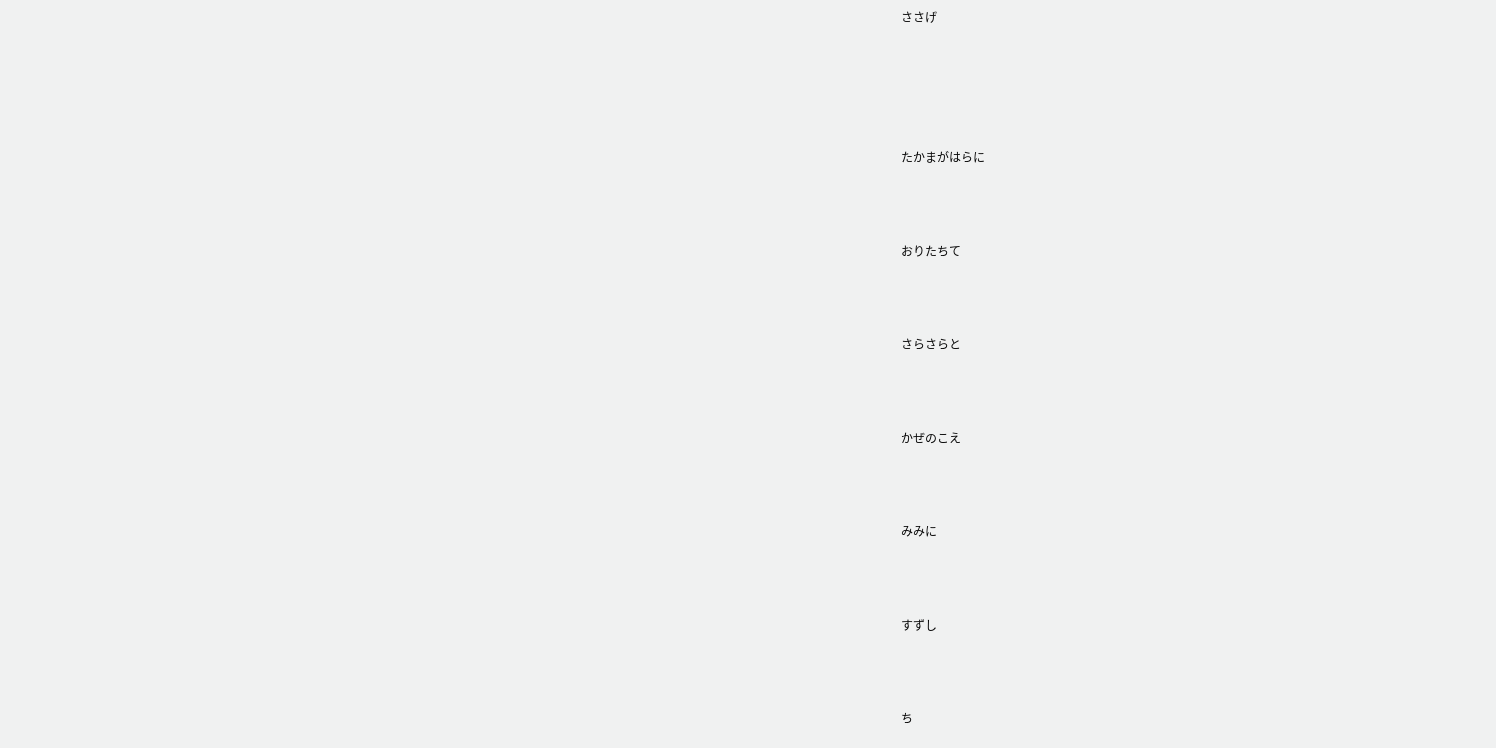ささげ





たかまがはらに



おりたちて



さらさらと



かぜのこえ



みみに



すずし



ち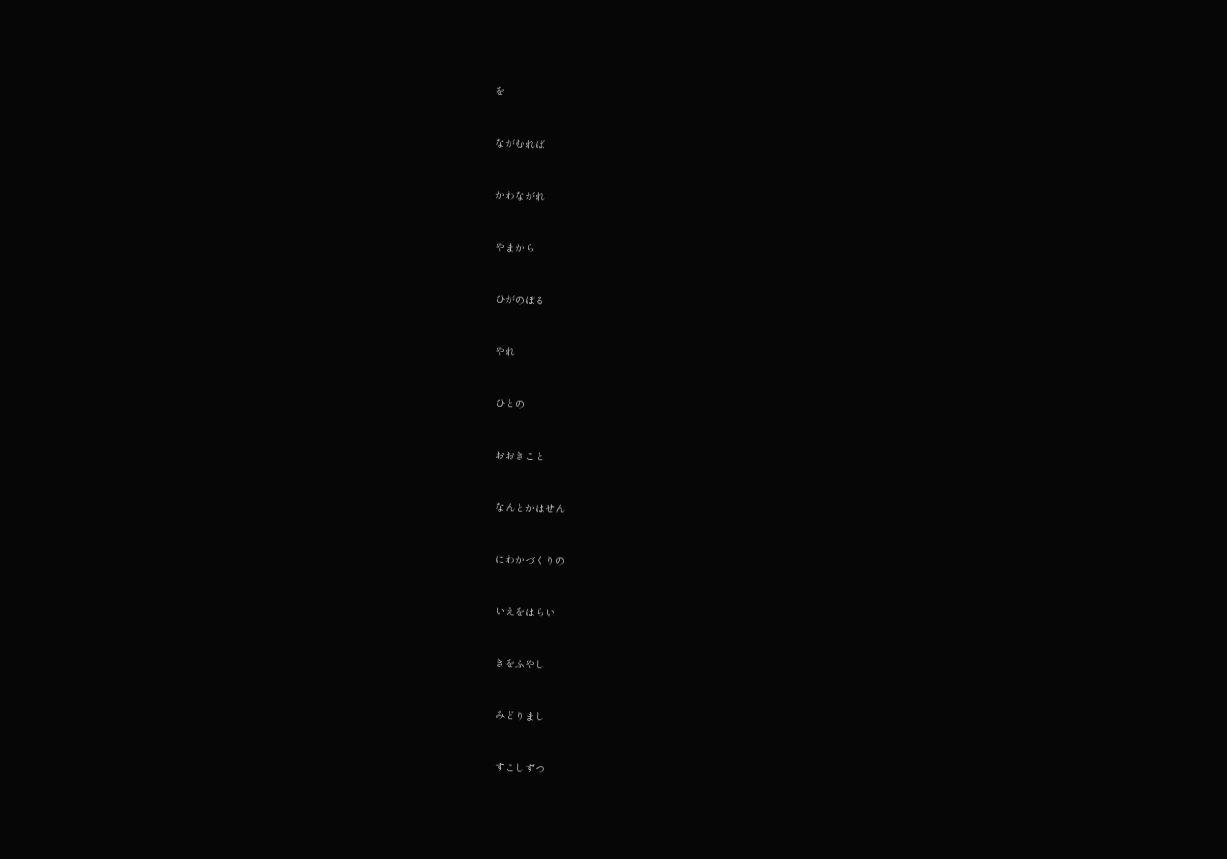を



ながむれば



かわながれ



やまから



ひがのぼる



やれ



ひとの



おおきこと



なんとかはせん



にわかづくりの



いえをはらい



きをふやし



みどりまし



すこしずつ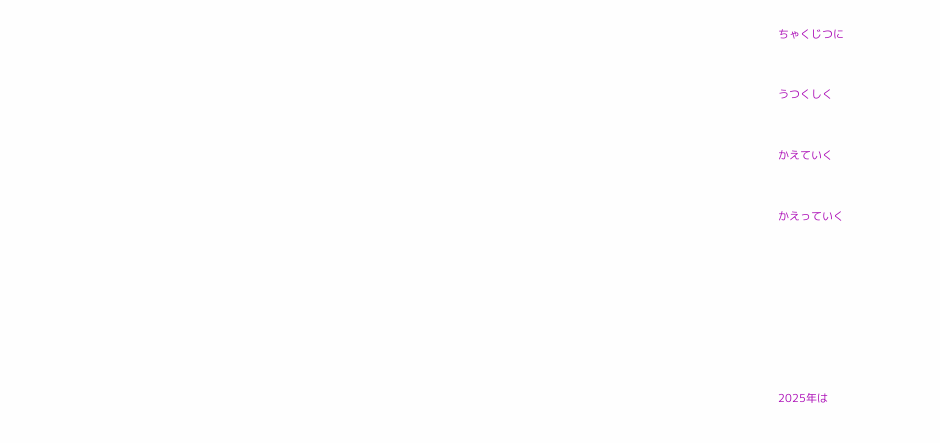ちゃくじつに



うつくしく



かえていく



かえっていく











2025年は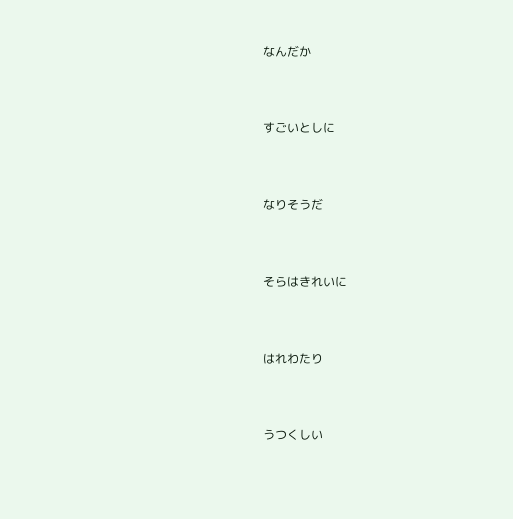なんだか



すごいとしに



なりそうだ



そらはきれいに



はれわたり



うつくしい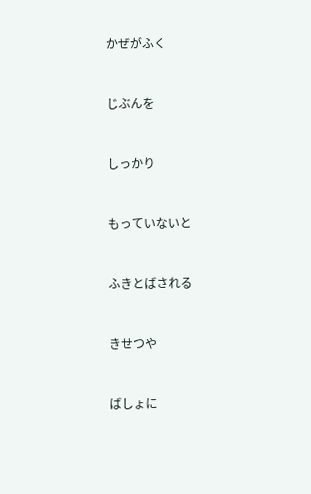かぜがふく



じぶんを



しっかり



もっていないと



ふきとばされる



きせつや



ばしょに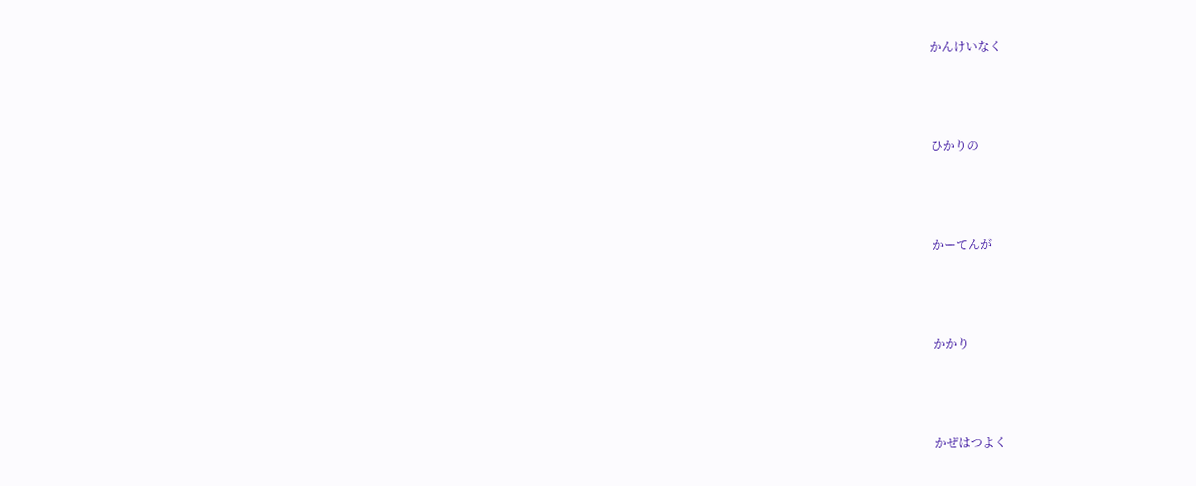かんけいなく



ひかりの



かーてんが



かかり



かぜはつよく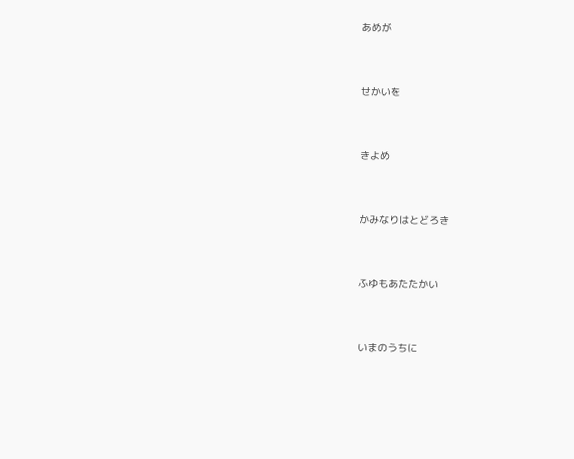あめが



せかいを



きよめ



かみなりはとどろき



ふゆもあたたかい



いまのうちに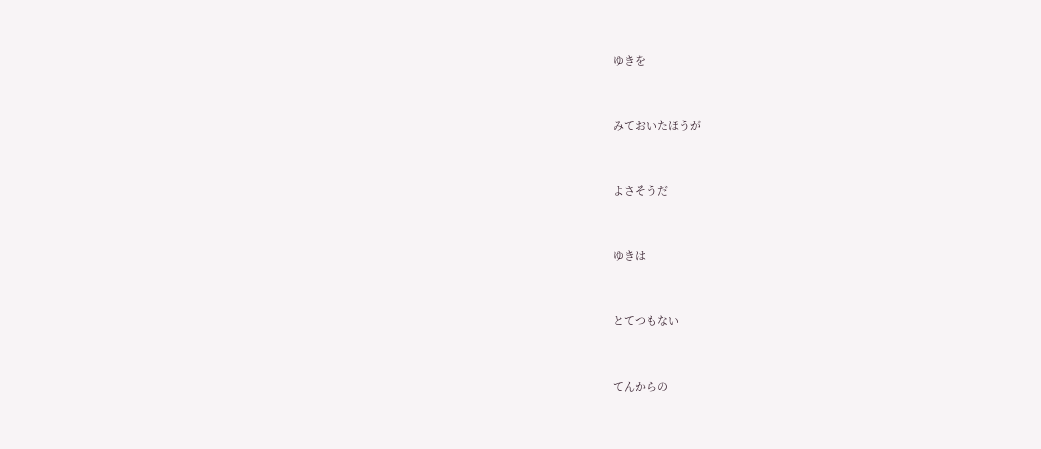ゆきを



みておいたほうが



よさそうだ



ゆきは



とてつもない



てんからの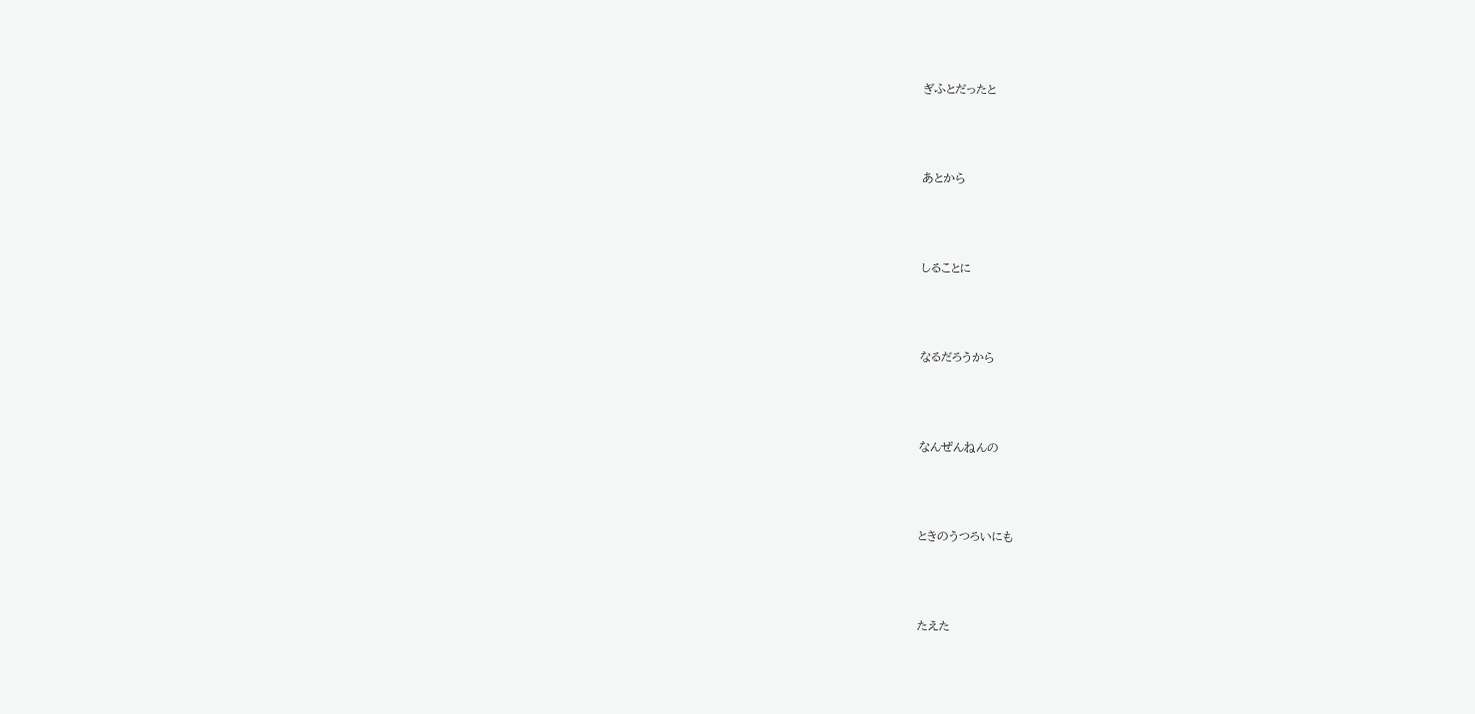ぎふとだったと



あとから



しることに



なるだろうから



なんぜんねんの



ときのうつろいにも



たえた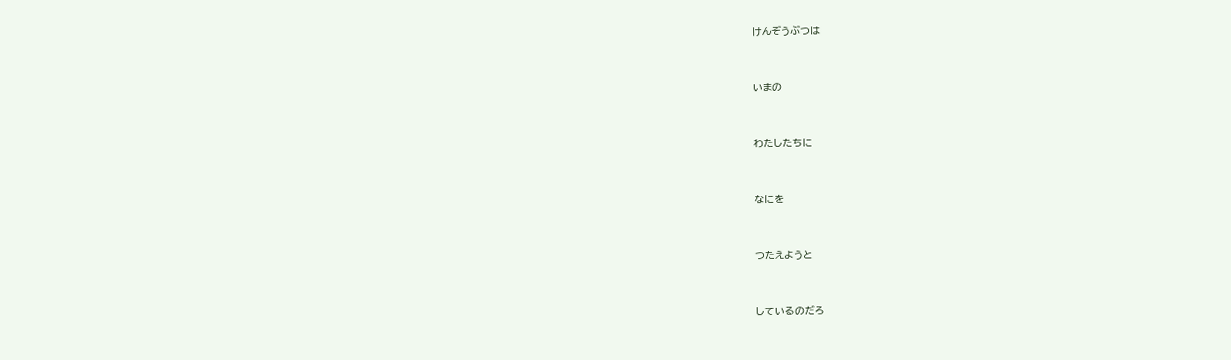けんぞうぶつは



いまの



わたしたちに



なにを



つたえようと



しているのだろ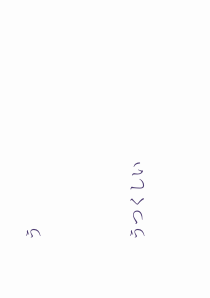う



うつくしい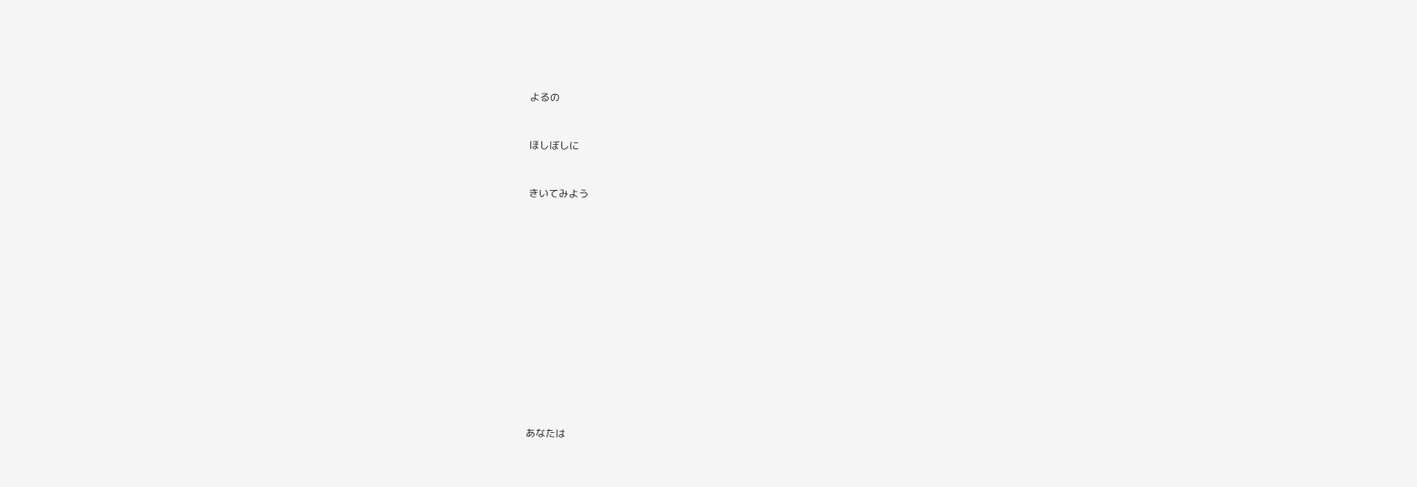よるの



ほしぼしに



きいてみよう



















あなたは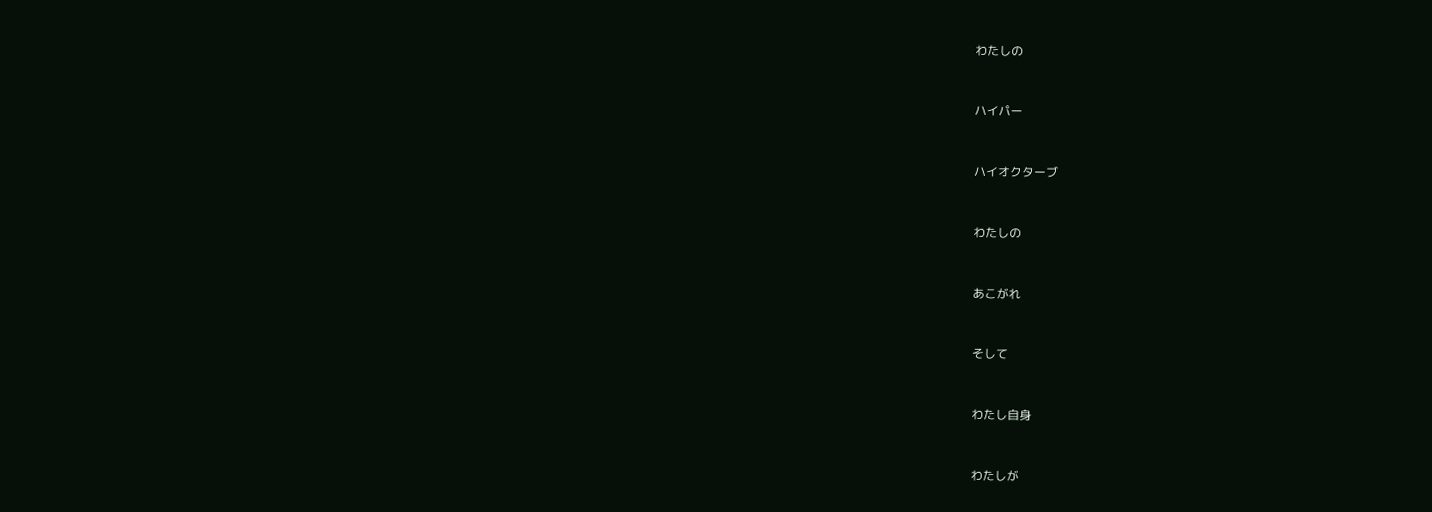わたしの



ハイパー



ハイオクターブ



わたしの



あこがれ



そして



わたし自身



わたしが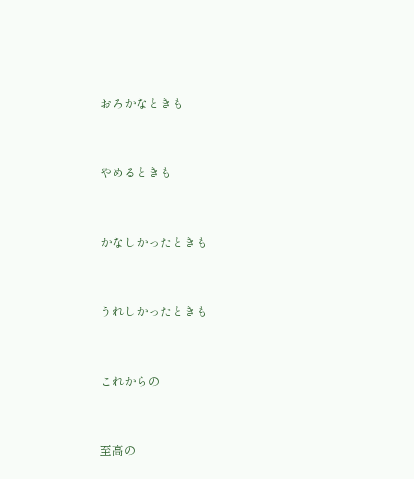おろかなときも



やめるときも



かなしかったときも



うれしかったときも



これからの



至高の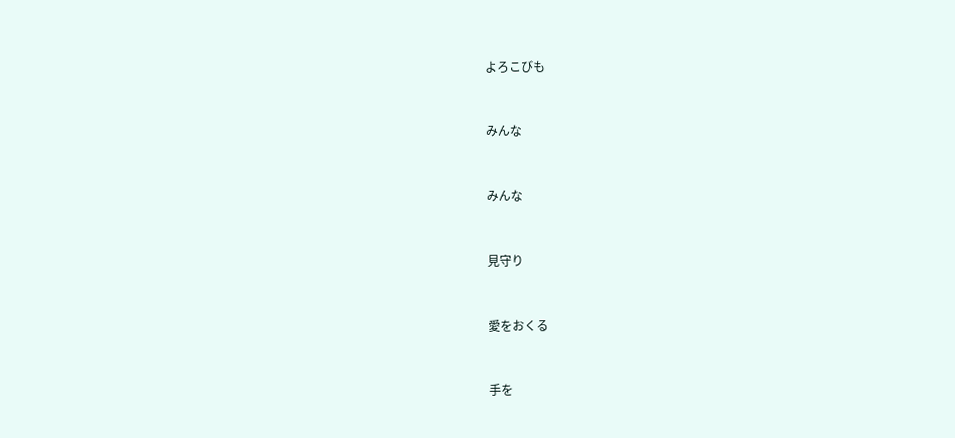よろこびも



みんな



みんな



見守り



愛をおくる



手を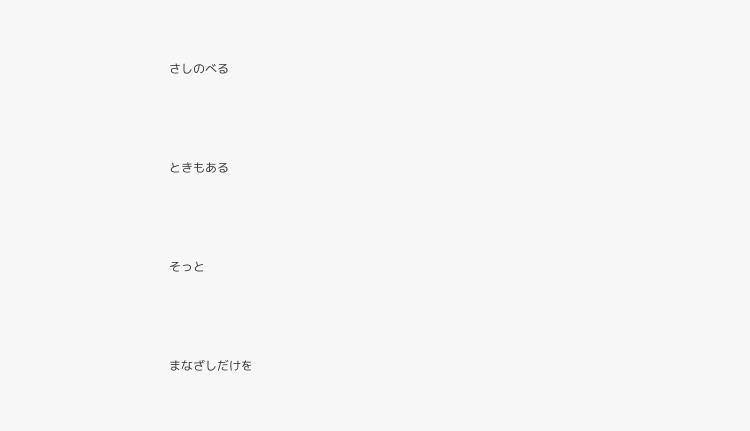さしのべる



ときもある



そっと



まなざしだけを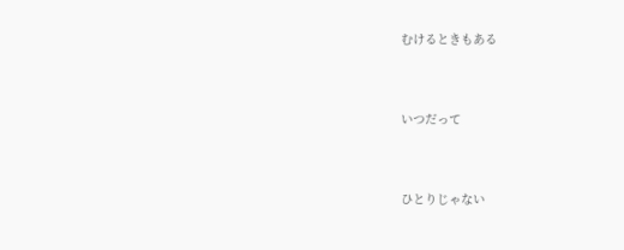むけるときもある



いつだって



ひとりじゃない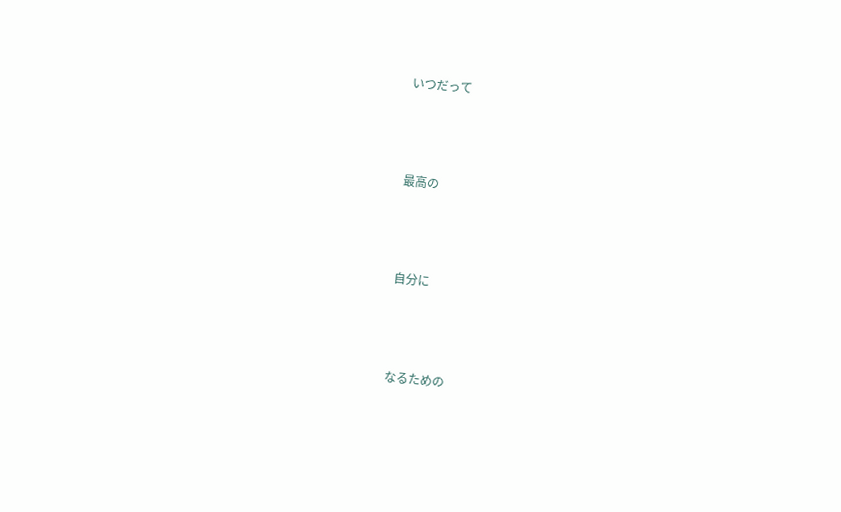いつだって



最高の



自分に



なるための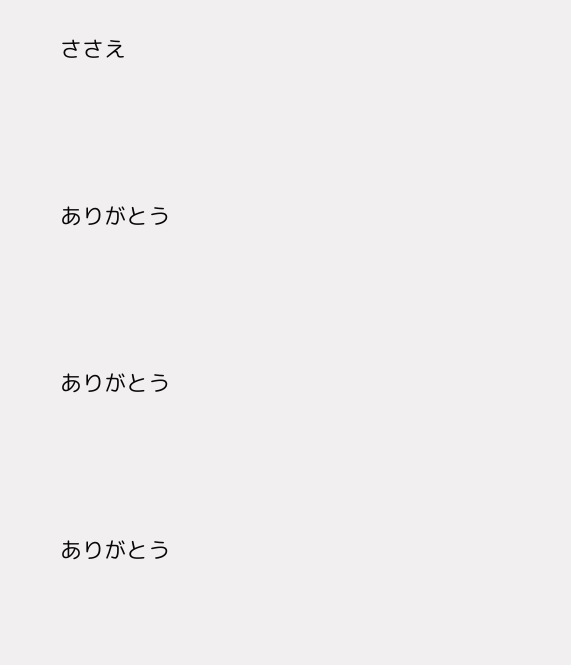ささえ



ありがとう



ありがとう



ありがとう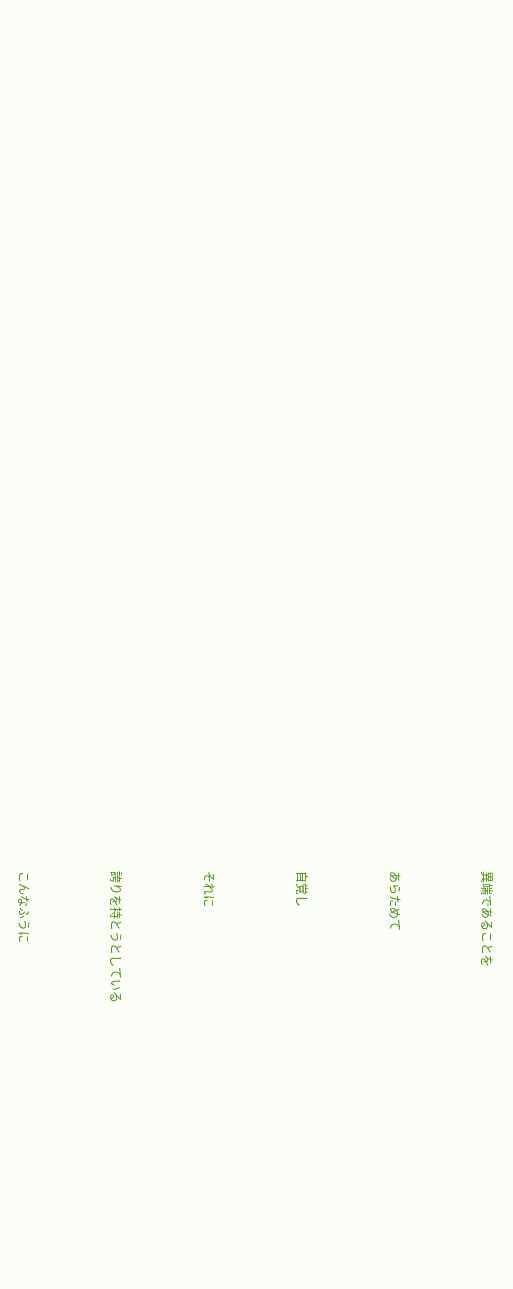異端であることを



あらためて



自覚し



それに



誇りを持とうとしている



こんなふうに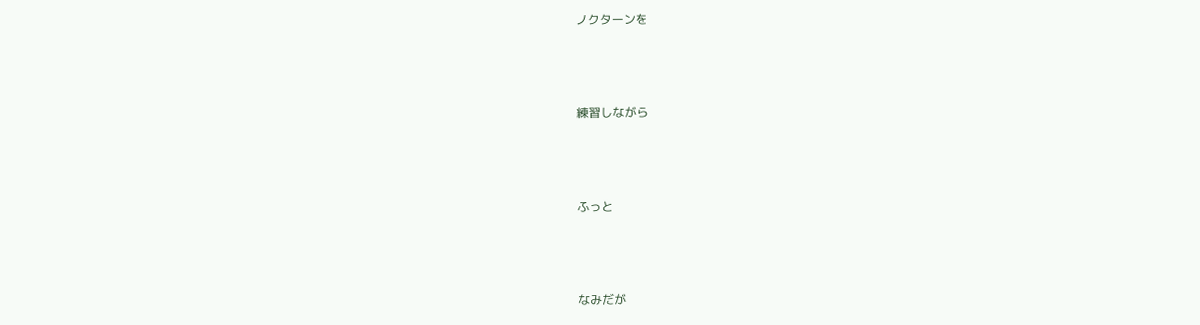ノクターンを



練習しながら



ふっと



なみだが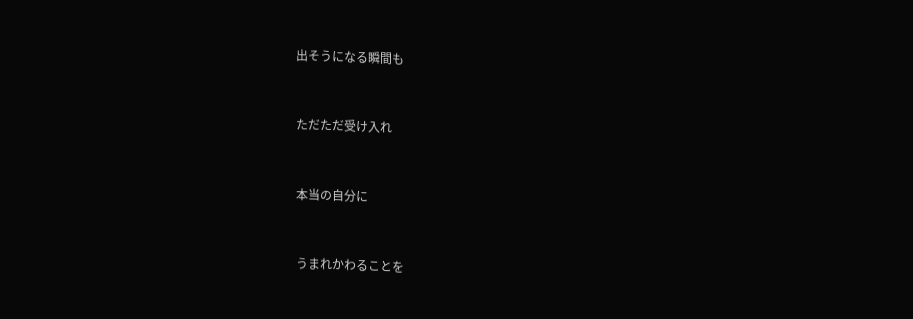出そうになる瞬間も



ただただ受け入れ



本当の自分に



うまれかわることを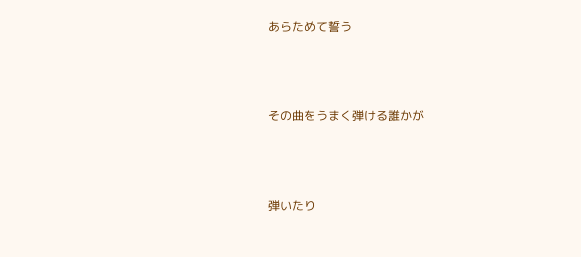あらためて誓う



その曲をうまく弾ける誰かが



弾いたり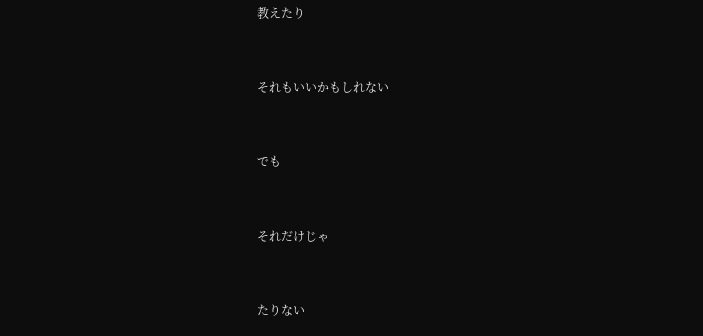教えたり



それもいいかもしれない



でも



それだけじゃ



たりない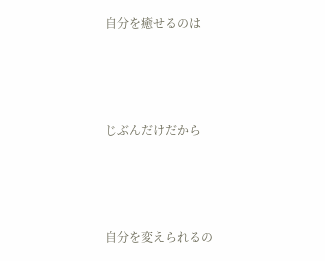自分を癒せるのは



じぶんだけだから



自分を変えられるの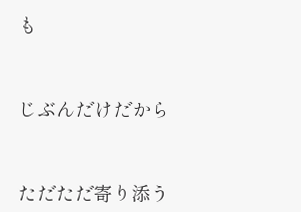も



じぶんだけだから



ただただ寄り添う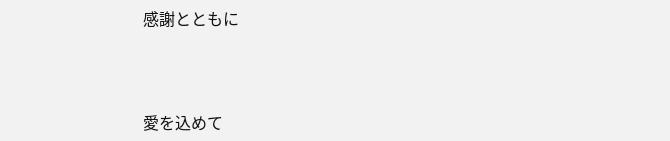感謝とともに



愛を込めて